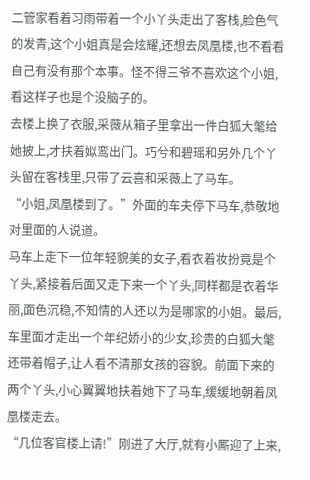二管家看着习雨带着一个小丫头走出了客栈,脸色气的发青,这个小姐真是会炫耀,还想去凤凰楼,也不看看自己有没有那个本事。怪不得三爷不喜欢这个小姐,看这样子也是个没脑子的。
去楼上换了衣服,采薇从箱子里拿出一件白狐大氅给她披上,才扶着姒鸾出门。巧兮和碧瑶和另外几个丫头留在客栈里,只带了云喜和采薇上了马车。
“小姐,凤凰楼到了。”外面的车夫停下马车,恭敬地对里面的人说道。
马车上走下一位年轻貌美的女子,看衣着妆扮竟是个丫头,紧接着后面又走下来一个丫头,同样都是衣着华丽,面色沉稳,不知情的人还以为是哪家的小姐。最后,车里面才走出一个年纪娇小的少女,珍贵的白狐大氅还带着帽子,让人看不清那女孩的容貌。前面下来的两个丫头,小心翼翼地扶着她下了马车,缓缓地朝着凤凰楼走去。
“几位客官楼上请!”刚进了大厅,就有小厮迎了上来,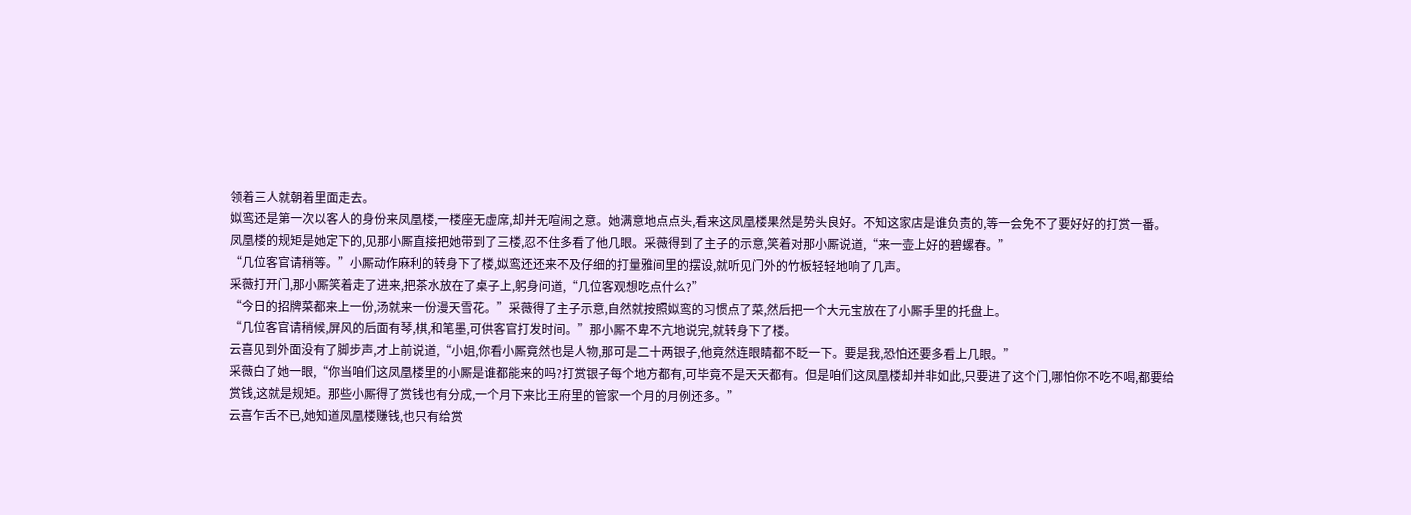领着三人就朝着里面走去。
姒鸾还是第一次以客人的身份来凤凰楼,一楼座无虚席,却并无喧闹之意。她满意地点点头,看来这凤凰楼果然是势头良好。不知这家店是谁负责的,等一会免不了要好好的打赏一番。
凤凰楼的规矩是她定下的,见那小厮直接把她带到了三楼,忍不住多看了他几眼。采薇得到了主子的示意,笑着对那小厮说道,“来一壶上好的碧螺春。”
“几位客官请稍等。”小厮动作麻利的转身下了楼,姒鸾还还来不及仔细的打量雅间里的摆设,就听见门外的竹板轻轻地响了几声。
采薇打开门,那小厮笑着走了进来,把茶水放在了桌子上,躬身问道,“几位客观想吃点什么?”
“今日的招牌菜都来上一份,汤就来一份漫天雪花。”采薇得了主子示意,自然就按照姒鸾的习惯点了菜,然后把一个大元宝放在了小厮手里的托盘上。
“几位客官请稍候,屏风的后面有琴,棋,和笔墨,可供客官打发时间。”那小厮不卑不亢地说完,就转身下了楼。
云喜见到外面没有了脚步声,才上前说道,“小姐,你看小厮竟然也是人物,那可是二十两银子,他竟然连眼睛都不眨一下。要是我,恐怕还要多看上几眼。”
采薇白了她一眼,“你当咱们这凤凰楼里的小厮是谁都能来的吗?打赏银子每个地方都有,可毕竟不是天天都有。但是咱们这凤凰楼却并非如此,只要进了这个门,哪怕你不吃不喝,都要给赏钱,这就是规矩。那些小厮得了赏钱也有分成,一个月下来比王府里的管家一个月的月例还多。”
云喜乍舌不已,她知道凤凰楼赚钱,也只有给赏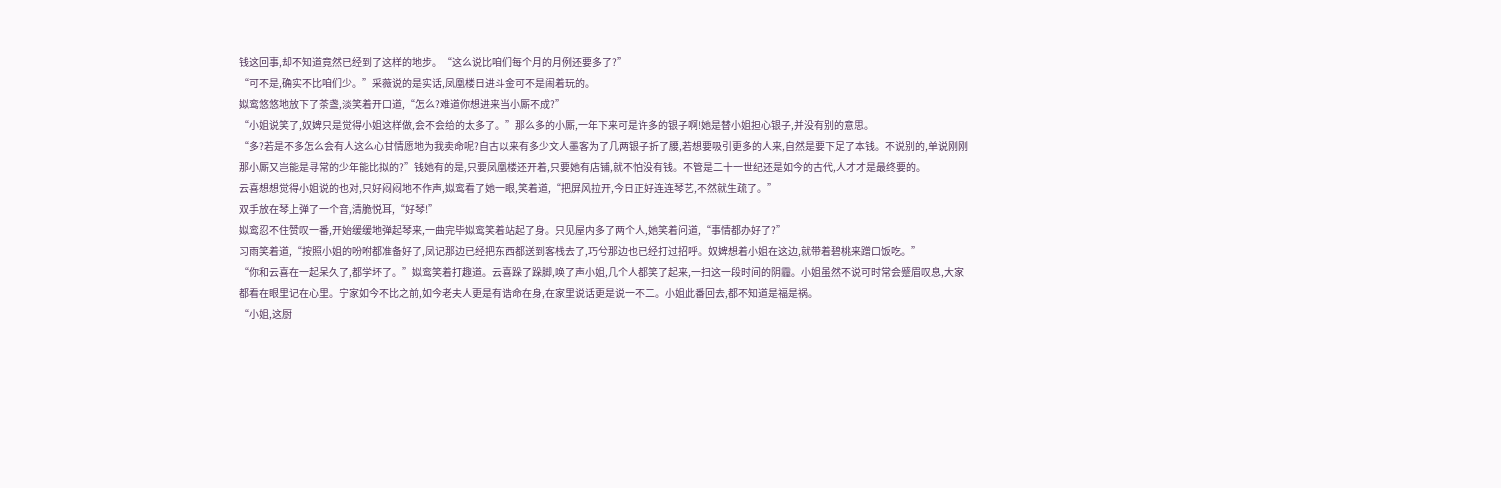钱这回事,却不知道竟然已经到了这样的地步。“这么说比咱们每个月的月例还要多了?”
“可不是,确实不比咱们少。”采薇说的是实话,凤凰楼日进斗金可不是闹着玩的。
姒鸾悠悠地放下了茶盏,淡笑着开口道,“怎么?难道你想进来当小厮不成?”
“小姐说笑了,奴婢只是觉得小姐这样做,会不会给的太多了。”那么多的小厮,一年下来可是许多的银子啊!她是替小姐担心银子,并没有别的意思。
“多?若是不多怎么会有人这么心甘情愿地为我卖命呢?自古以来有多少文人墨客为了几两银子折了腰,若想要吸引更多的人来,自然是要下足了本钱。不说别的,单说刚刚那小厮又岂能是寻常的少年能比拟的?”钱她有的是,只要凤凰楼还开着,只要她有店铺,就不怕没有钱。不管是二十一世纪还是如今的古代,人才才是最终要的。
云喜想想觉得小姐说的也对,只好闷闷地不作声,姒鸾看了她一眼,笑着道,“把屏风拉开,今日正好连连琴艺,不然就生疏了。”
双手放在琴上弹了一个音,清脆悦耳,“好琴!”
姒鸾忍不住赞叹一番,开始缓缓地弹起琴来,一曲完毕姒鸾笑着站起了身。只见屋内多了两个人,她笑着问道,“事情都办好了?”
习雨笑着道,“按照小姐的吩咐都准备好了,凤记那边已经把东西都送到客栈去了,巧兮那边也已经打过招呼。奴婢想着小姐在这边,就带着碧桃来蹭口饭吃。”
“你和云喜在一起呆久了,都学坏了。”姒鸾笑着打趣道。云喜跺了跺脚,唤了声小姐,几个人都笑了起来,一扫这一段时间的阴霾。小姐虽然不说可时常会蹙眉叹息,大家都看在眼里记在心里。宁家如今不比之前,如今老夫人更是有诰命在身,在家里说话更是说一不二。小姐此番回去,都不知道是福是祸。
“小姐,这厨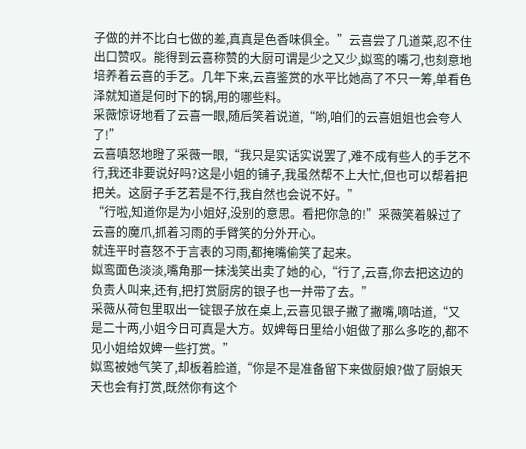子做的并不比白七做的差,真真是色香味俱全。”云喜尝了几道菜,忍不住出口赞叹。能得到云喜称赞的大厨可谓是少之又少,姒鸾的嘴刁,也刻意地培养着云喜的手艺。几年下来,云喜鉴赏的水平比她高了不只一筹,单看色泽就知道是何时下的锅,用的哪些料。
采薇惊讶地看了云喜一眼,随后笑着说道,“哟,咱们的云喜姐姐也会夸人了!”
云喜嗔怒地瞪了采薇一眼,“我只是实话实说罢了,难不成有些人的手艺不行,我还非要说好吗?这是小姐的铺子,我虽然帮不上大忙,但也可以帮着把把关。这厨子手艺若是不行,我自然也会说不好。”
“行啦,知道你是为小姐好,没别的意思。看把你急的!”采薇笑着躲过了云喜的魔爪,抓着习雨的手臂笑的分外开心。
就连平时喜怒不于言表的习雨,都掩嘴偷笑了起来。
姒鸾面色淡淡,嘴角那一抹浅笑出卖了她的心,“行了,云喜,你去把这边的负责人叫来,还有,把打赏厨房的银子也一并带了去。”
采薇从荷包里取出一锭银子放在桌上,云喜见银子撇了撇嘴,嘀咕道,“又是二十两,小姐今日可真是大方。奴婢每日里给小姐做了那么多吃的,都不见小姐给奴婢一些打赏。”
姒鸾被她气笑了,却板着脸道,“你是不是准备留下来做厨娘?做了厨娘天天也会有打赏,既然你有这个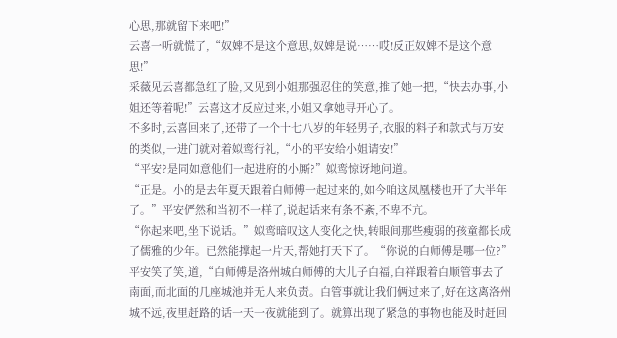心思,那就留下来吧!”
云喜一听就慌了,“奴婢不是这个意思,奴婢是说……哎!反正奴婢不是这个意思!”
采薇见云喜都急红了脸,又见到小姐那强忍住的笑意,推了她一把,“快去办事,小姐还等着呢!”云喜这才反应过来,小姐又拿她寻开心了。
不多时,云喜回来了,还带了一个十七八岁的年轻男子,衣服的料子和款式与万安的类似,一进门就对着姒鸾行礼,“小的平安给小姐请安!”
“平安?是同如意他们一起进府的小厮?”姒鸾惊讶地问道。
“正是。小的是去年夏天跟着白师傅一起过来的,如今咱这凤凰楼也开了大半年了。”平安俨然和当初不一样了,说起话来有条不紊,不卑不亢。
“你起来吧,坐下说话。”姒鸾暗叹这人变化之快,转眼间那些瘦弱的孩童都长成了儒雅的少年。已然能撑起一片天,帮她打天下了。“你说的白师傅是哪一位?”
平安笑了笑,道,“白师傅是洛州城白师傅的大儿子白福,白祥跟着白顺管事去了南面,而北面的几座城池并无人来负责。白管事就让我们俩过来了,好在这离洛州城不远,夜里赶路的话一天一夜就能到了。就算出现了紧急的事物也能及时赶回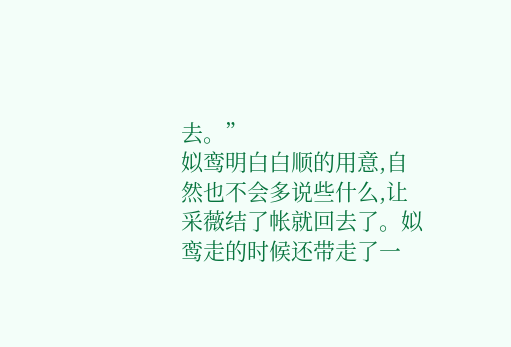去。”
姒鸾明白白顺的用意,自然也不会多说些什么,让采薇结了帐就回去了。姒鸾走的时候还带走了一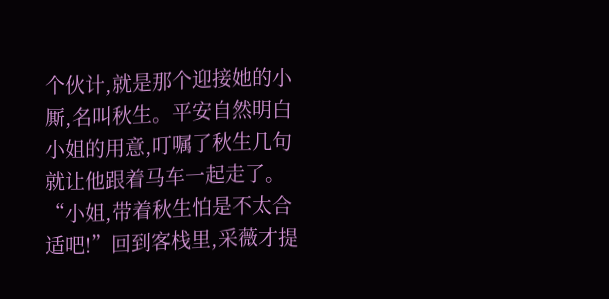个伙计,就是那个迎接她的小厮,名叫秋生。平安自然明白小姐的用意,叮嘱了秋生几句就让他跟着马车一起走了。
“小姐,带着秋生怕是不太合适吧!”回到客栈里,采薇才提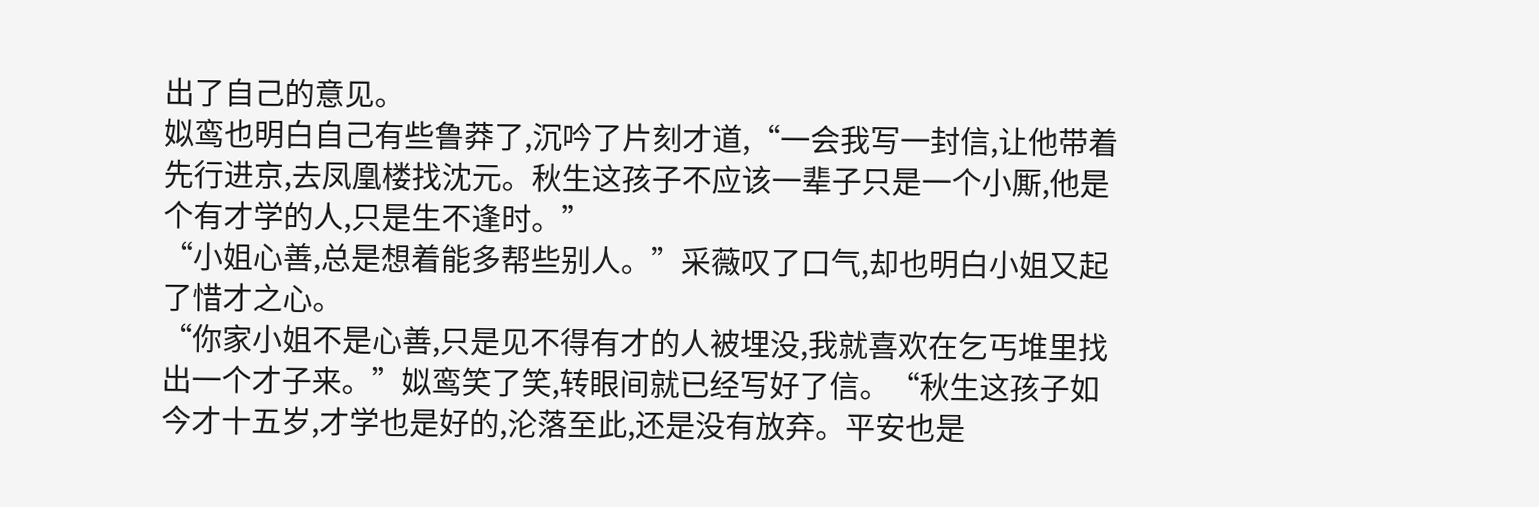出了自己的意见。
姒鸾也明白自己有些鲁莽了,沉吟了片刻才道,“一会我写一封信,让他带着先行进京,去凤凰楼找沈元。秋生这孩子不应该一辈子只是一个小厮,他是个有才学的人,只是生不逢时。”
“小姐心善,总是想着能多帮些别人。”采薇叹了口气,却也明白小姐又起了惜才之心。
“你家小姐不是心善,只是见不得有才的人被埋没,我就喜欢在乞丐堆里找出一个才子来。”姒鸾笑了笑,转眼间就已经写好了信。“秋生这孩子如今才十五岁,才学也是好的,沦落至此,还是没有放弃。平安也是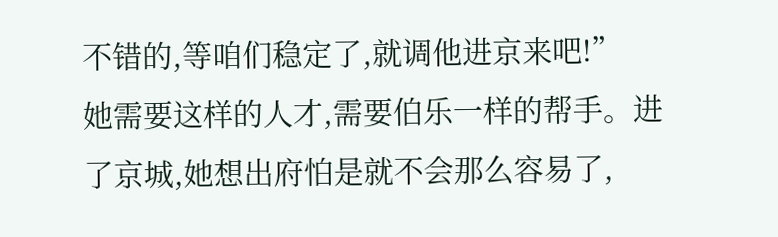不错的,等咱们稳定了,就调他进京来吧!”
她需要这样的人才,需要伯乐一样的帮手。进了京城,她想出府怕是就不会那么容易了,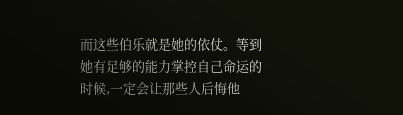而这些伯乐就是她的依仗。等到她有足够的能力掌控自己命运的时候,一定会让那些人后悔他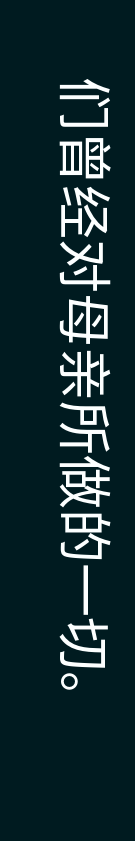们曾经对母亲所做的一切。